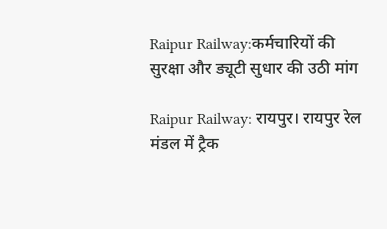Raipur Railway:कर्मचारियों की सुरक्षा और ड्यूटी सुधार की उठी मांग

Raipur Railway: रायपुर। रायपुर रेल मंडल में ट्रैक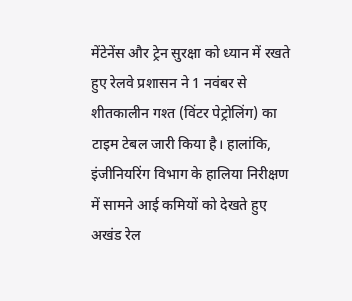मेंटेनेंस और ट्रेन सुरक्षा को ध्यान में रखते हुए रेलवे प्रशासन ने 1 नवंबर से शीतकालीन गश्त (विंटर पेट्रोलिंग) का टाइम टेबल जारी किया है। हालांकि, इंजीनियरिंग विभाग के हालिया निरीक्षण में सामने आई कमियों को देखते हुए अखंड रेल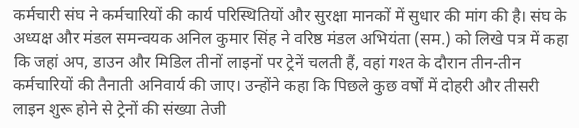कर्मचारी संघ ने कर्मचारियों की कार्य परिस्थितियों और सुरक्षा मानकों में सुधार की मांग की है। संघ के अध्यक्ष और मंडल समन्वयक अनिल कुमार सिंह ने वरिष्ठ मंडल अभियंता (सम.) को लिखे पत्र में कहा कि जहां अप, डाउन और मिडिल तीनों लाइनों पर ट्रेनें चलती हैं, वहां गश्त के दौरान तीन-तीन कर्मचारियों की तैनाती अनिवार्य की जाए। उन्होंने कहा कि पिछले कुछ वर्षों में दोहरी और तीसरी लाइन शुरू होने से ट्रेनों की संख्या तेजी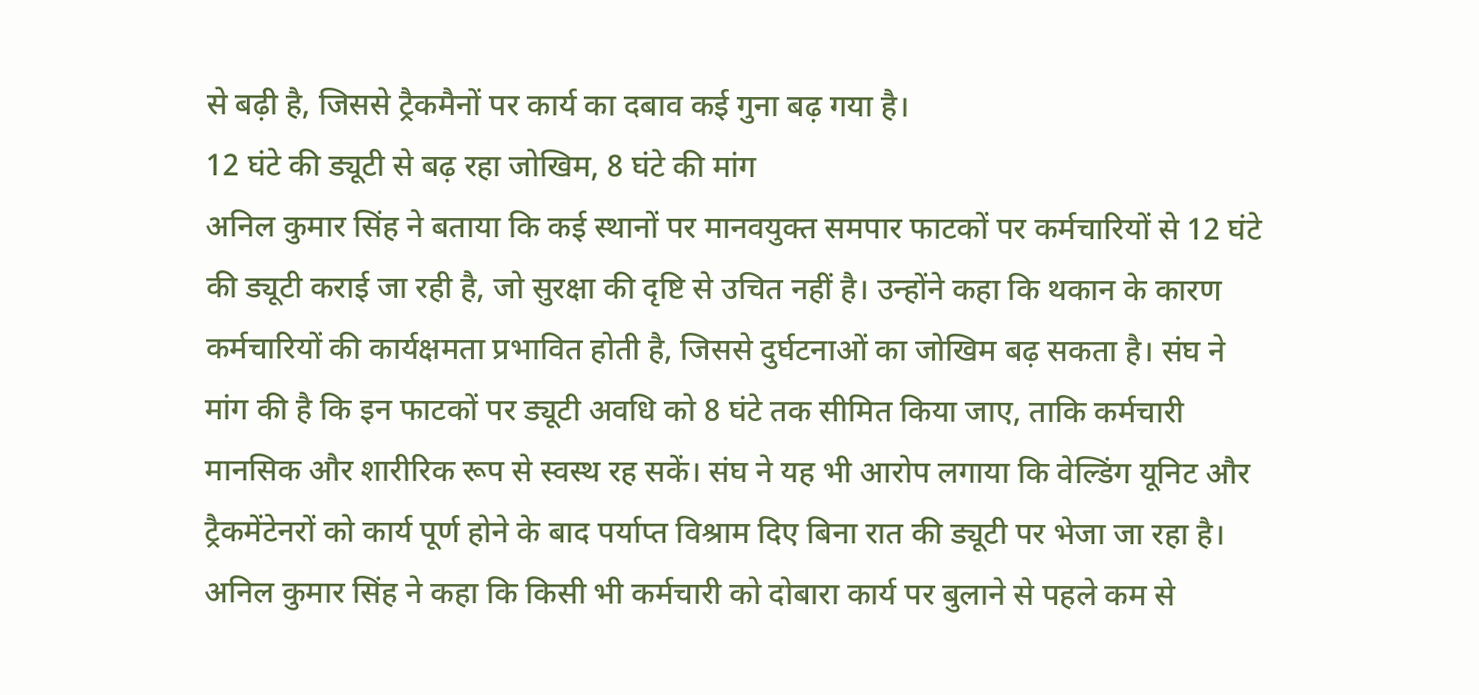से बढ़ी है, जिससे ट्रैकमैनों पर कार्य का दबाव कई गुना बढ़ गया है।
12 घंटे की ड्यूटी से बढ़ रहा जोखिम, 8 घंटे की मांग
अनिल कुमार सिंह ने बताया कि कई स्थानों पर मानवयुक्त समपार फाटकों पर कर्मचारियों से 12 घंटे की ड्यूटी कराई जा रही है, जो सुरक्षा की दृष्टि से उचित नहीं है। उन्होंने कहा कि थकान के कारण कर्मचारियों की कार्यक्षमता प्रभावित होती है, जिससे दुर्घटनाओं का जोखिम बढ़ सकता है। संघ ने मांग की है कि इन फाटकों पर ड्यूटी अवधि को 8 घंटे तक सीमित किया जाए, ताकि कर्मचारी मानसिक और शारीरिक रूप से स्वस्थ रह सकें। संघ ने यह भी आरोप लगाया कि वेल्डिंग यूनिट और ट्रैकमेंटेनरों को कार्य पूर्ण होने के बाद पर्याप्त विश्राम दिए बिना रात की ड्यूटी पर भेजा जा रहा है। अनिल कुमार सिंह ने कहा कि किसी भी कर्मचारी को दोबारा कार्य पर बुलाने से पहले कम से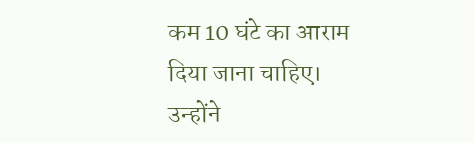कम 10 घंटे का आराम दिया जाना चाहिए। उन्होंने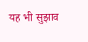यह भी सुझाव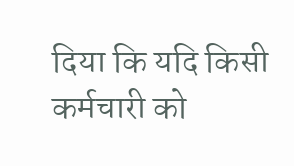दिया कि यदि किसी कर्मचारी को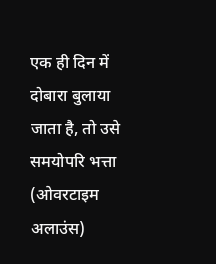एक ही दिन में दोबारा बुलाया जाता है, तो उसे समयोपरि भत्ता (ओवरटाइम अलाउंस)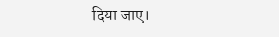दिया जाए।